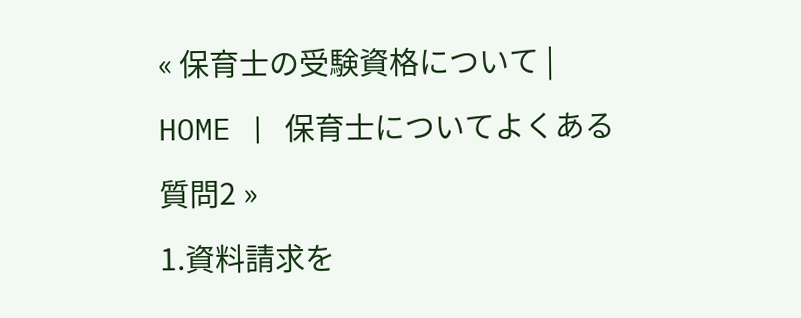« 保育士の受験資格について | HOME | 保育士についてよくある質問2 »
1.資料請求を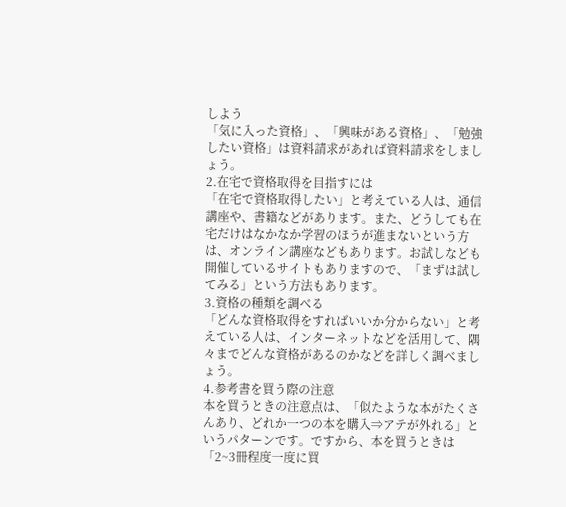しよう
「気に入った資格」、「興味がある資格」、「勉強したい資格」は資料請求があれば資料請求をしましょう。
2.在宅で資格取得を目指すには
「在宅で資格取得したい」と考えている人は、通信講座や、書籍などがあります。また、どうしても在宅だけはなかなか学習のほうが進まないという方は、オンライン講座などもあります。お試しなども開催しているサイトもありますので、「まずは試してみる」という方法もあります。
3.資格の種類を調べる
「どんな資格取得をすればいいか分からない」と考えている人は、インターネットなどを活用して、隅々までどんな資格があるのかなどを詳しく調べましょう。
4.参考書を買う際の注意
本を買うときの注意点は、「似たような本がたくさんあり、どれか一つの本を購入⇒アテが外れる」というパターンです。ですから、本を買うときは「2~3冊程度一度に買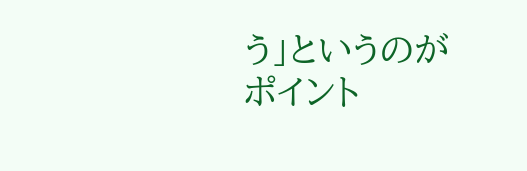う」というのがポイント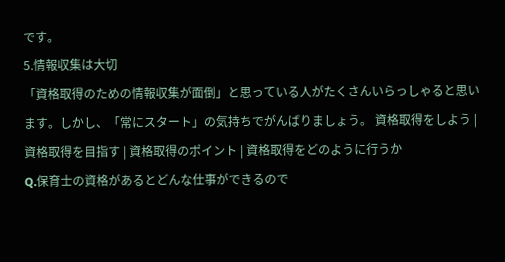です。
5.情報収集は大切
「資格取得のための情報収集が面倒」と思っている人がたくさんいらっしゃると思います。しかし、「常にスタート」の気持ちでがんばりましょう。 資格取得をしよう | 資格取得を目指す | 資格取得のポイント | 資格取得をどのように行うか
Q.保育士の資格があるとどんな仕事ができるので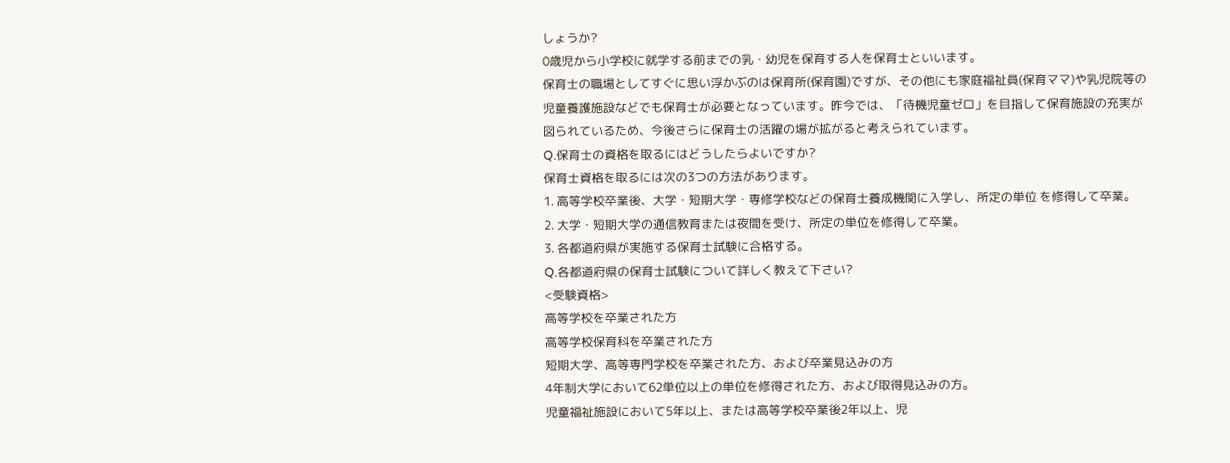しょうか?
0歳児から小学校に就学する前までの乳・幼児を保育する人を保育士といいます。
保育士の職場としてすぐに思い浮かぶのは保育所(保育園)ですが、その他にも家庭福祉員(保育ママ)や乳児院等の児童養護施設などでも保育士が必要となっています。昨今では、「待機児童ゼロ」を目指して保育施設の充実が図られているため、今後さらに保育士の活躍の場が拡がると考えられています。
Q.保育士の資格を取るにはどうしたらよいですか?
保育士資格を取るには次の3つの方法があります。
1. 高等学校卒業後、大学・短期大学・専修学校などの保育士養成機関に入学し、所定の単位 を修得して卒業。
2. 大学・短期大学の通信教育または夜間を受け、所定の単位を修得して卒業。
3. 各都道府県が実施する保育士試験に合格する。
Q.各都道府県の保育士試験について詳しく教えて下さい?
<受験資格>
高等学校を卒業された方
高等学校保育科を卒業された方
短期大学、高等専門学校を卒業された方、および卒業見込みの方
4年制大学において62単位以上の単位を修得された方、および取得見込みの方。
児童福祉施設において5年以上、または高等学校卒業後2年以上、児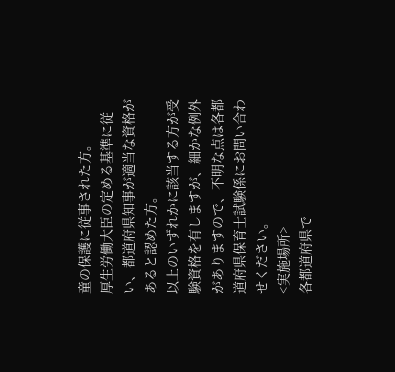童の保護に従事された方。
厚生労働大臣の定める基準に従い、都道府県知事が適当な資格があると認めた方。
以上のいずれかに該当する方が受験資格を有しますが、細かな例外がありますので、不明な点は各都道府県保育士試験係にお問い合わせください。
<実施場所>
各都道府県で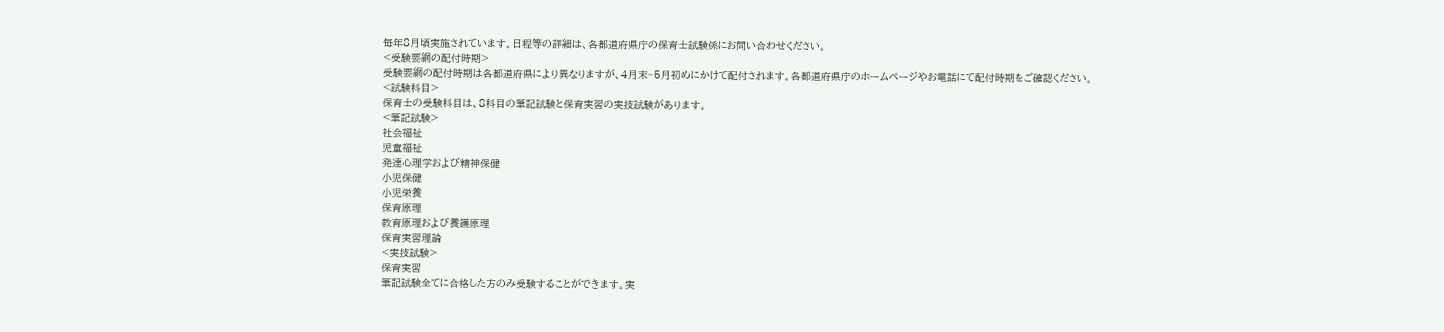毎年8月頃実施されています。日程等の詳細は、各都道府県庁の保育士試験係にお問い合わせください。
<受験要網の配付時期>
受験要網の配付時期は各都道府県により異なりますが、4月末~5月初めにかけて配付されます。各都道府県庁のホームページやお電話にて配付時期をご確認ください。
<試験科目>
保育士の受験科目は、8科目の筆記試験と保育実習の実技試験があります。
<筆記試験>
社会福祉
児童福祉
発達心理学および精神保健
小児保健
小児栄養
保育原理
教育原理および養護原理
保育実習理論
<実技試験>
保育実習
筆記試験全てに合格した方のみ受験することができます。実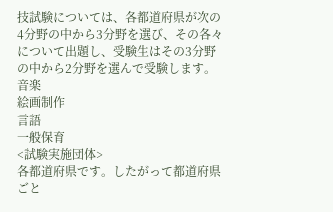技試験については、各都道府県が次の4分野の中から3分野を選び、その各々について出題し、受験生はその3分野の中から2分野を選んで受験します。
音楽
絵画制作
言語
一般保育
<試験実施団体>
各都道府県です。したがって都道府県ごと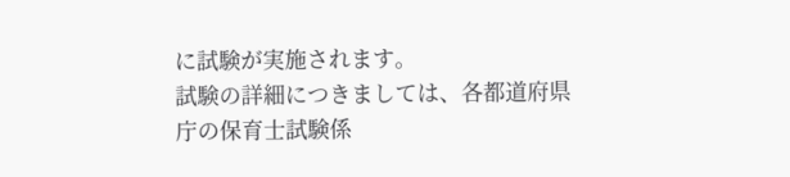に試験が実施されます。
試験の詳細につきましては、各都道府県庁の保育士試験係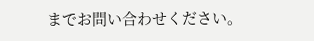までお問い合わせください。